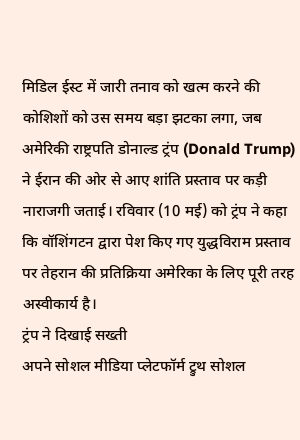मिडिल ईस्ट में जारी तनाव को खत्म करने की कोशिशों को उस समय बड़ा झटका लगा, जब अमेरिकी राष्ट्रपति डोनाल्ड ट्रंप (Donald Trump) ने ईरान की ओर से आए शांति प्रस्ताव पर कड़ी नाराजगी जताई। रविवार (10 मई) को ट्रंप ने कहा कि वॉशिंगटन द्वारा पेश किए गए युद्धविराम प्रस्ताव पर तेहरान की प्रतिक्रिया अमेरिका के लिए पूरी तरह अस्वीकार्य है।
ट्रंप ने दिखाई सख्ती
अपने सोशल मीडिया प्लेटफॉर्म ट्रुथ सोशल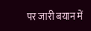पर जारी बयान में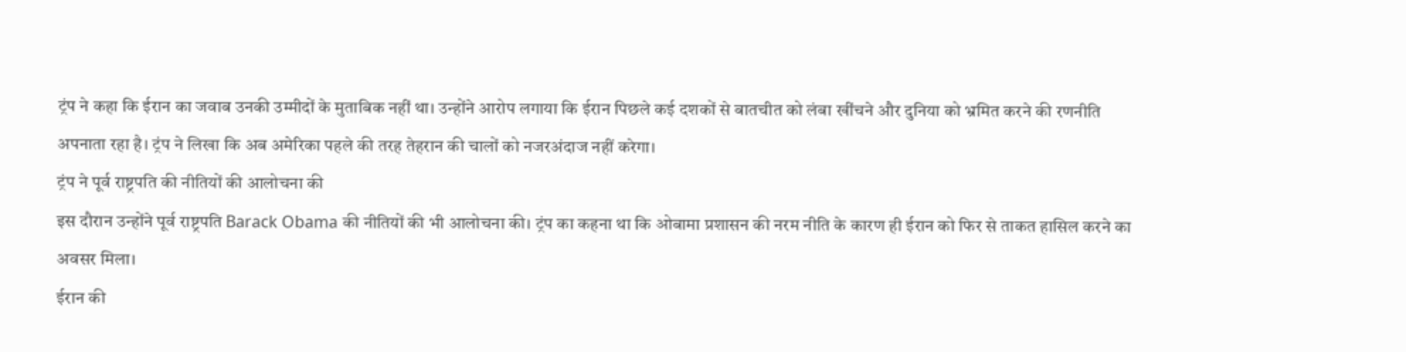ट्रंप ने कहा कि ईरान का जवाब उनकी उम्मीदों के मुताबिक नहीं था। उन्होंने आरोप लगाया कि ईरान पिछले कई दशकों से बातचीत को लंबा खींचने और दुनिया को भ्रमित करने की रणनीति अपनाता रहा है। ट्रंप ने लिखा कि अब अमेरिका पहले की तरह तेहरान की चालों को नजरअंदाज नहीं करेगा।
ट्रंप ने पूर्व राष्ट्रपति की नीतियों की आलोचना की
इस दौरान उन्होंने पूर्व राष्ट्रपति Barack Obama की नीतियों की भी आलोचना की। ट्रंप का कहना था कि ओबामा प्रशासन की नरम नीति के कारण ही ईरान को फिर से ताकत हासिल करने का अवसर मिला।
ईरान की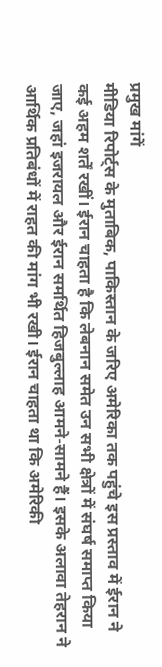प्रमुख मांगें
मीडिया रिपोर्ट्स के मुताबिक, पाकिस्तान के जरिए अमेरिका तक पहुंचे इस प्रस्ताव में ईरान ने कई अहम शर्तें रखीं। ईरान चाहता है कि लेबनान समेत उन सभी क्षेत्रों में संघर्ष समाप्त किया जाए, जहां इजरायल और ईरान समर्थित हिजबुल्लाह आमने-सामने हैं। इसके अलावा तेहरान ने आर्थिक प्रतिबंधों में राहत की मांग भी रखी। ईरान चाहता था कि अमेरिकी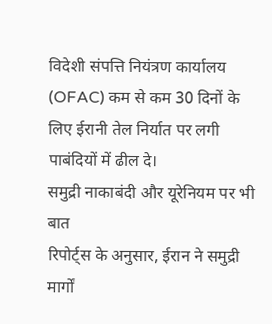विदेशी संपत्ति नियंत्रण कार्यालय (OFAC) कम से कम 30 दिनों के लिए ईरानी तेल निर्यात पर लगी पाबंदियों में ढील दे।
समुद्री नाकाबंदी और यूरेनियम पर भी बात
रिपोर्ट्स के अनुसार, ईरान ने समुद्री मार्गों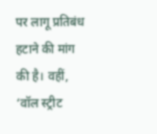पर लागू प्रतिबंध हटाने की मांग की है। वहीं, ‘वॉल स्ट्रीट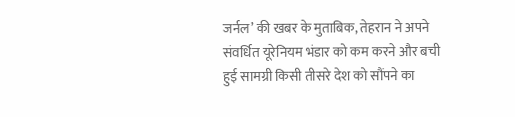जर्नल’ की खबर के मुताबिक, तेहरान ने अपने संवर्धित यूरेनियम भंडार को कम करने और बची हुई सामग्री किसी तीसरे देश को सौंपने का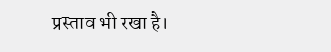प्रस्ताव भी रखा है।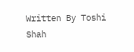Written By Toshi Shah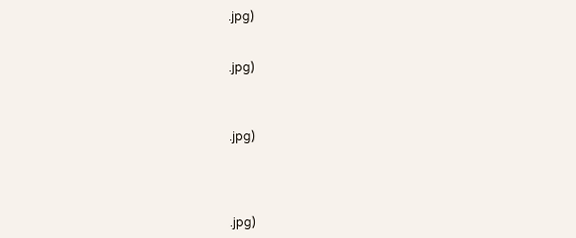.jpg)


.jpg)



.jpg)




.jpg)